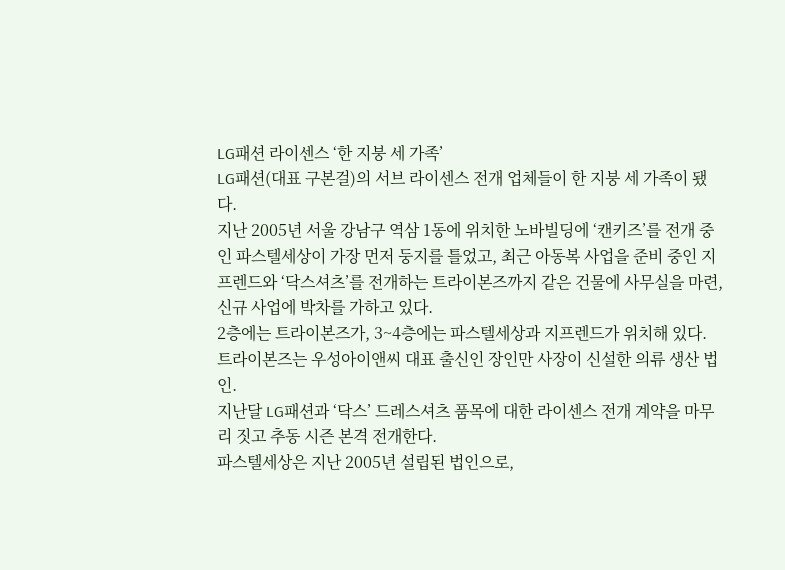LG패션 라이센스 ‘한 지붕 세 가족’
LG패션(대표 구본걸)의 서브 라이센스 전개 업체들이 한 지붕 세 가족이 됐다.
지난 2005년 서울 강남구 역삼 1동에 위치한 노바빌딩에 ‘캔키즈’를 전개 중인 파스텔세상이 가장 먼저 둥지를 틀었고, 최근 아동복 사업을 준비 중인 지프렌드와 ‘닥스셔츠’를 전개하는 트라이본즈까지 같은 건물에 사무실을 마련, 신규 사업에 박차를 가하고 있다.
2층에는 트라이본즈가, 3~4층에는 파스텔세상과 지프렌드가 위치해 있다.
트라이본즈는 우성아이앤씨 대표 출신인 장인만 사장이 신설한 의류 생산 법인.
지난달 LG패션과 ‘닥스’ 드레스셔츠 품목에 대한 라이센스 전개 계약을 마무리 짓고 추동 시즌 본격 전개한다.
파스텔세상은 지난 2005년 설립된 법인으로,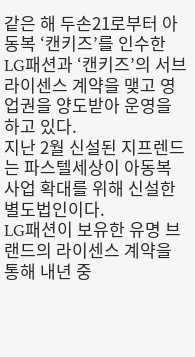같은 해 두손21로부터 아동복 ‘캔키즈’를 인수한 LG패션과 ‘캔키즈’의 서브 라이센스 계약을 맺고 영업권을 양도받아 운영을 하고 있다.
지난 2월 신설된 지프렌드는 파스텔세상이 아동복 사업 확대를 위해 신설한 별도법인이다.
LG패션이 보유한 유명 브랜드의 라이센스 계약을 통해 내년 중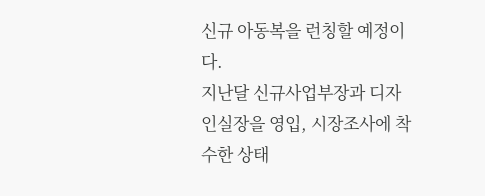신규 아동복을 런칭할 예정이다.
지난달 신규사업부장과 디자인실장을 영입, 시장조사에 착수한 상태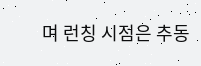며 런칭 시점은 추동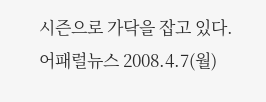시즌으로 가닥을 잡고 있다.
어패럴뉴스 2008.4.7(월)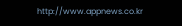http://www.appnews.co.kr